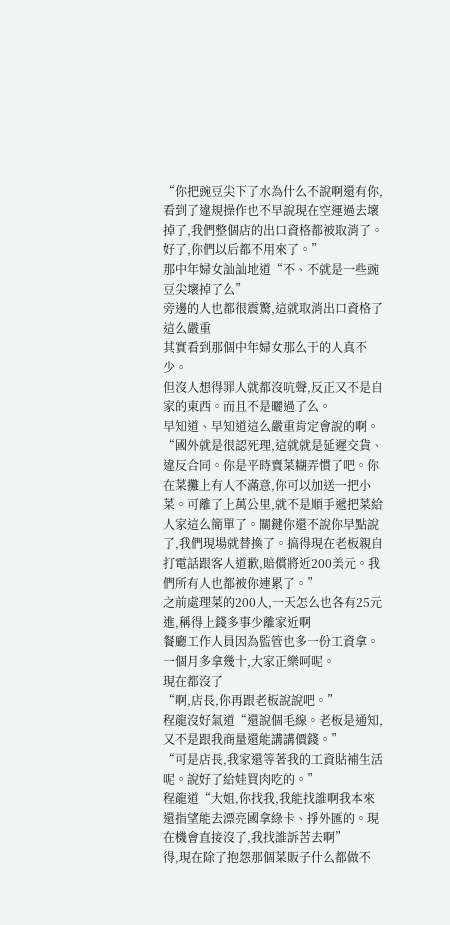“你把豌豆尖下了水為什么不說啊還有你,看到了違規操作也不早說現在空運過去壞掉了,我們整個店的出口資格都被取消了。好了,你們以后都不用來了。”
那中年婦女訕訕地道“不、不就是一些豌豆尖壞掉了么”
旁邊的人也都很震驚,這就取消出口資格了這么嚴重
其實看到那個中年婦女那么干的人真不少。
但沒人想得罪人就都沒吭聲,反正又不是自家的東西。而且不是曬過了么。
早知道、早知道這么嚴重肯定會說的啊。
“國外就是很認死理,這就就是延遲交貨、違反合同。你是平時賣菜糊弄慣了吧。你在菜攤上有人不滿意,你可以加送一把小菜。可離了上萬公里,就不是順手遞把菜給人家這么簡單了。關鍵你還不說你早點說了,我們現場就替換了。搞得現在老板親自打電話跟客人道歉,賠償將近200美元。我們所有人也都被你連累了。”
之前處理菜的200人,一天怎么也各有25元進,稱得上錢多事少離家近啊
餐廳工作人員因為監管也多一份工資拿。一個月多拿幾十,大家正樂呵呢。
現在都沒了
“啊,店長,你再跟老板說說吧。”
程龍沒好氣道“還說個毛線。老板是通知,又不是跟我商量還能講講價錢。”
“可是店長,我家還等著我的工資貼補生活呢。說好了給娃買肉吃的。”
程龍道“大姐,你找我,我能找誰啊我本來還指望能去漂亮國拿綠卡、掙外匯的。現在機會直接沒了,我找誰訴苦去啊”
得,現在除了抱怨那個菜販子什么都做不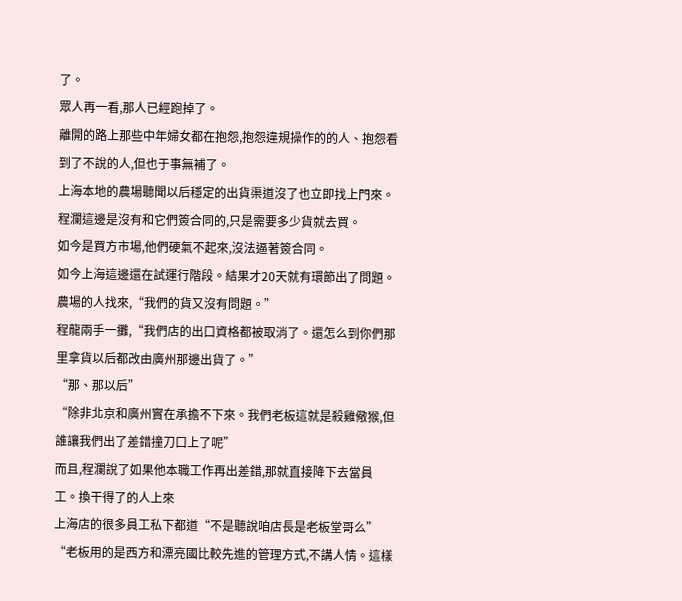了。
眾人再一看,那人已經跑掉了。
離開的路上那些中年婦女都在抱怨,抱怨違規操作的的人、抱怨看到了不說的人,但也于事無補了。
上海本地的農場聽聞以后穩定的出貨渠道沒了也立即找上門來。
程瀾這邊是沒有和它們簽合同的,只是需要多少貨就去買。
如今是買方市場,他們硬氣不起來,沒法逼著簽合同。
如今上海這邊還在試運行階段。結果才20天就有環節出了問題。
農場的人找來,“我們的貨又沒有問題。”
程龍兩手一攤,“我們店的出口資格都被取消了。還怎么到你們那里拿貨以后都改由廣州那邊出貨了。”
“那、那以后”
“除非北京和廣州實在承擔不下來。我們老板這就是殺雞儆猴,但誰讓我們出了差錯撞刀口上了呢”
而且,程瀾說了如果他本職工作再出差錯,那就直接降下去當員工。換干得了的人上來
上海店的很多員工私下都道“不是聽說咱店長是老板堂哥么”
“老板用的是西方和漂亮國比較先進的管理方式,不講人情。這樣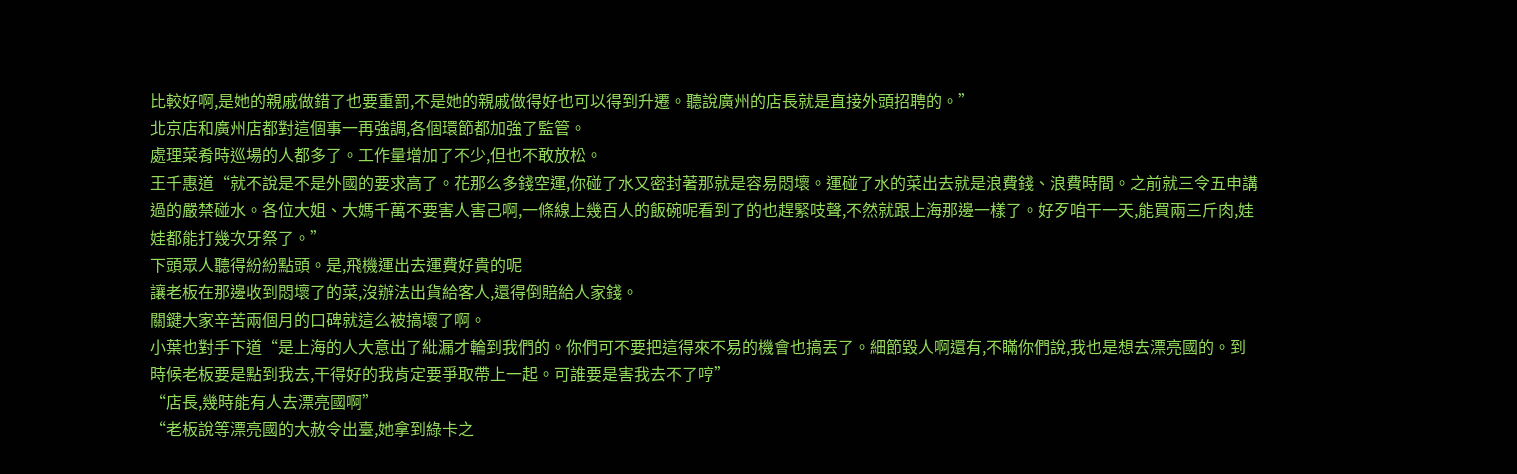比較好啊,是她的親戚做錯了也要重罰,不是她的親戚做得好也可以得到升遷。聽說廣州的店長就是直接外頭招聘的。”
北京店和廣州店都對這個事一再強調,各個環節都加強了監管。
處理菜肴時巡場的人都多了。工作量增加了不少,但也不敢放松。
王千惠道“就不說是不是外國的要求高了。花那么多錢空運,你碰了水又密封著那就是容易悶壞。運碰了水的菜出去就是浪費錢、浪費時間。之前就三令五申講過的嚴禁碰水。各位大姐、大媽千萬不要害人害己啊,一條線上幾百人的飯碗呢看到了的也趕緊吱聲,不然就跟上海那邊一樣了。好歹咱干一天,能買兩三斤肉,娃娃都能打幾次牙祭了。”
下頭眾人聽得紛紛點頭。是,飛機運出去運費好貴的呢
讓老板在那邊收到悶壞了的菜,沒辦法出貨給客人,還得倒賠給人家錢。
關鍵大家辛苦兩個月的口碑就這么被搞壞了啊。
小葉也對手下道“是上海的人大意出了紕漏才輪到我們的。你們可不要把這得來不易的機會也搞丟了。細節毀人啊還有,不瞞你們說,我也是想去漂亮國的。到時候老板要是點到我去,干得好的我肯定要爭取帶上一起。可誰要是害我去不了哼”
“店長,幾時能有人去漂亮國啊”
“老板說等漂亮國的大赦令出臺,她拿到綠卡之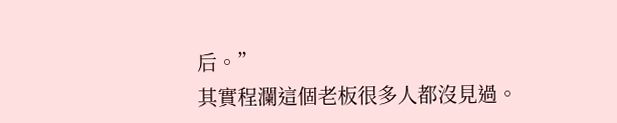后。”
其實程瀾這個老板很多人都沒見過。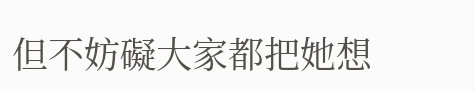但不妨礙大家都把她想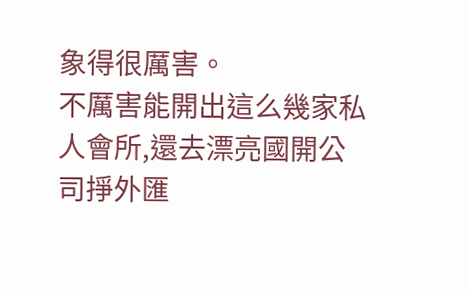象得很厲害。
不厲害能開出這么幾家私人會所,還去漂亮國開公司掙外匯